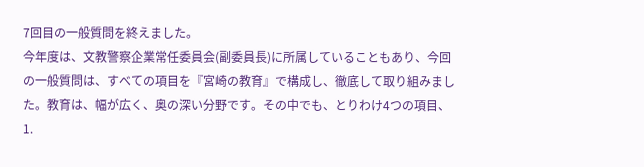7回目の一般質問を終えました。
今年度は、文教警察企業常任委員会(副委員長)に所属していることもあり、今回の一般質問は、すべての項目を『宮崎の教育』で構成し、徹底して取り組みました。教育は、幅が広く、奥の深い分野です。その中でも、とりわけ4つの項目、1.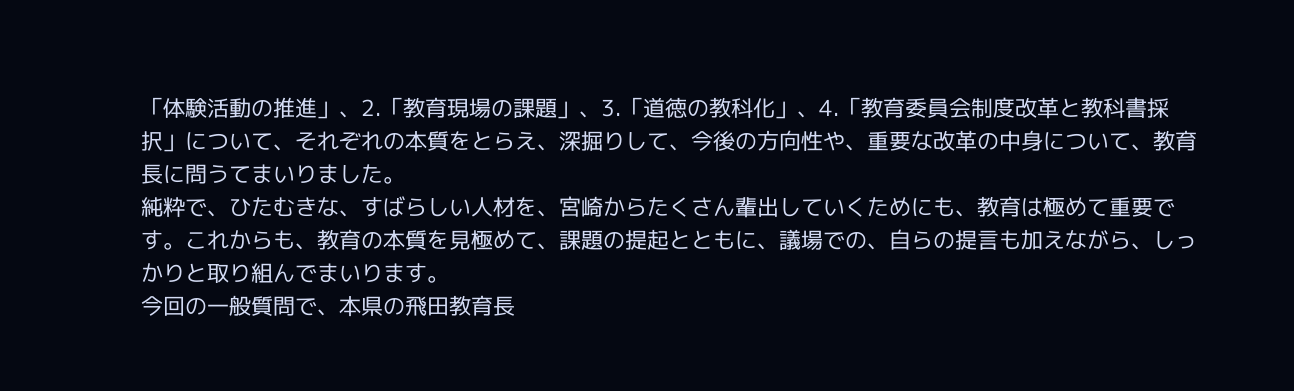「体験活動の推進」、2.「教育現場の課題」、3.「道徳の教科化」、4.「教育委員会制度改革と教科書採択」について、それぞれの本質をとらえ、深掘りして、今後の方向性や、重要な改革の中身について、教育長に問うてまいりました。
純粋で、ひたむきな、すばらしい人材を、宮崎からたくさん輩出していくためにも、教育は極めて重要です。これからも、教育の本質を見極めて、課題の提起とともに、議場での、自らの提言も加えながら、しっかりと取り組んでまいります。
今回の一般質問で、本県の飛田教育長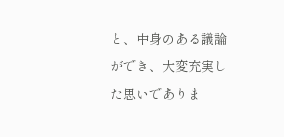と、中身のある議論ができ、大変充実した思いでありま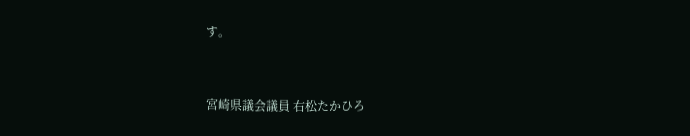す。


宮崎県議会議員 右松たかひろ